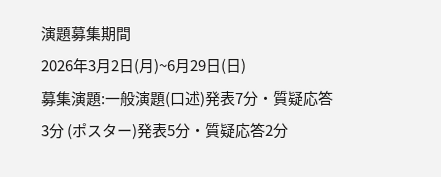演題募集期間
2026年3月2日(月)~6月29日(日)
募集演題:一般演題(口述)発表7分・質疑応答3分 (ポスター)発表5分・質疑応答2分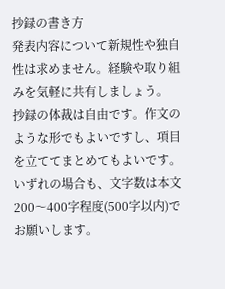抄録の書き方
発表内容について新規性や独自性は求めません。経験や取り組みを気軽に共有しましょう。
抄録の体裁は自由です。作文のような形でもよいですし、項目を立ててまとめてもよいです。いずれの場合も、文字数は本文200〜400字程度(500字以内)でお願いします。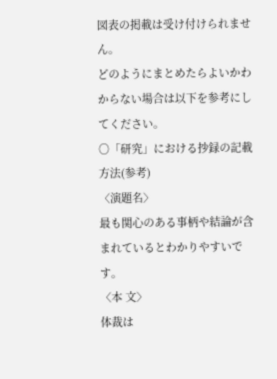図表の掲載は受け付けられません。
どのようにまとめたらよいかわからない場合は以下を参考にしてください。
○「研究」における抄録の記載方法(参考)
〈演題名〉
最も関心のある事柄や結論が含まれているとわかりやすいです。
〈本 文〉
体裁は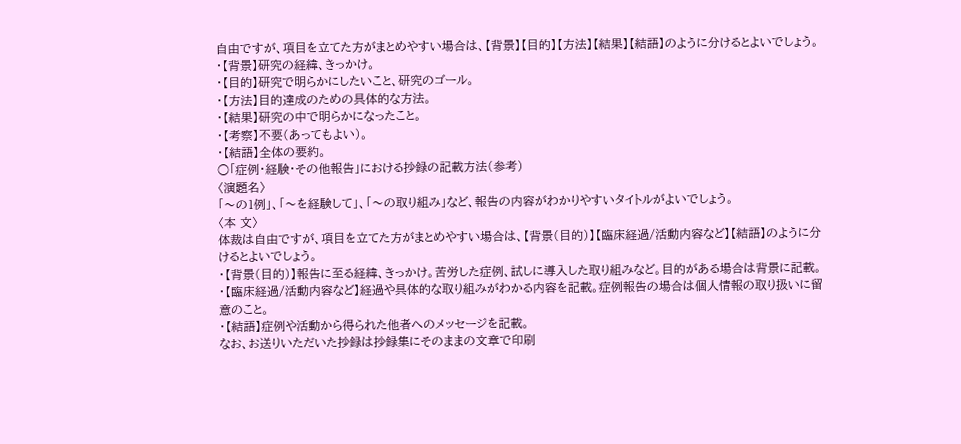自由ですが、項目を立てた方がまとめやすい場合は、【背景】【目的】【方法】【結果】【結語】のように分けるとよいでしょう。
・【背景】研究の経緯、きっかけ。
・【目的】研究で明らかにしたいこと、研究のゴール。
・【方法】目的達成のための具体的な方法。
・【結果】研究の中で明らかになったこと。
・【考察】不要(あってもよい)。
・【結語】全体の要約。
○「症例・経験・その他報告」における抄録の記載方法(参考)
〈演題名〉
「〜の1例」、「〜を経験して」、「〜の取り組み」など、報告の内容がわかりやすいタイトルがよいでしょう。
〈本 文〉
体裁は自由ですが、項目を立てた方がまとめやすい場合は、【背景(目的)】【臨床経過/活動内容など】【結語】のように分けるとよいでしょう。
・【背景(目的)】報告に至る経緯、きっかけ。苦労した症例、試しに導入した取り組みなど。目的がある場合は背景に記載。
・【臨床経過/活動内容など】経過や具体的な取り組みがわかる内容を記載。症例報告の場合は個人情報の取り扱いに留意のこと。
・【結語】症例や活動から得られた他者へのメッセージを記載。
なお、お送りいただいた抄録は抄録集にそのままの文章で印刷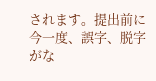されます。提出前に今一度、誤字、脱字がな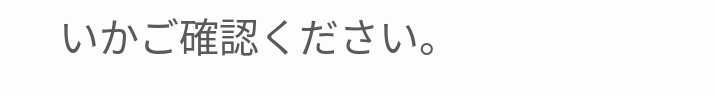いかご確認ください。